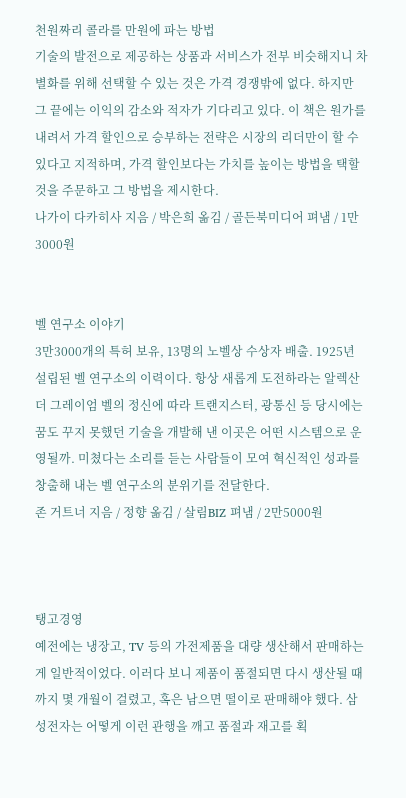천원짜리 콜라를 만원에 파는 방법
기술의 발전으로 제공하는 상품과 서비스가 전부 비슷해지니 차별화를 위해 선택할 수 있는 것은 가격 경쟁밖에 없다. 하지만 그 끝에는 이익의 감소와 적자가 기다리고 있다. 이 책은 원가를 내려서 가격 할인으로 승부하는 전략은 시장의 리더만이 할 수 있다고 지적하며, 가격 할인보다는 가치를 높이는 방법을 택할 것을 주문하고 그 방법을 제시한다.
나가이 다카히사 지음 / 박은희 옮김 / 골든북미디어 펴냄 / 1만3000원


벨 연구소 이야기
3만3000개의 특허 보유, 13명의 노벨상 수상자 배출. 1925년 설립된 벨 연구소의 이력이다. 항상 새롭게 도전하라는 알렉산더 그레이엄 벨의 정신에 따라 트랜지스터, 광통신 등 당시에는 꿈도 꾸지 못했던 기술을 개발해 낸 이곳은 어떤 시스템으로 운영될까. 미쳤다는 소리를 듣는 사람들이 모여 혁신적인 성과를 창출해 내는 벨 연구소의 분위기를 전달한다.
존 거트너 지음 / 정향 옮김 / 살림BIZ 펴냄 / 2만5000원



탱고경영
예전에는 냉장고, TV 등의 가전제품을 대량 생산해서 판매하는 게 일반적이었다. 이러다 보니 제품이 품절되면 다시 생산될 때까지 몇 개월이 걸렸고, 혹은 남으면 떨이로 판매해야 했다. 삼성전자는 어떻게 이런 관행을 깨고 품절과 재고를 획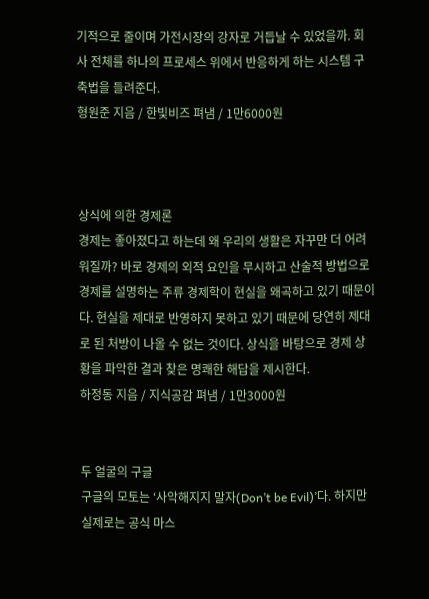기적으로 줄이며 가전시장의 강자로 거듭날 수 있었을까. 회사 전체를 하나의 프로세스 위에서 반응하게 하는 시스템 구축법을 들려준다.
형원준 지음 / 한빛비즈 펴냄 / 1만6000원



상식에 의한 경제론
경제는 좋아졌다고 하는데 왜 우리의 생활은 자꾸만 더 어려워질까? 바로 경제의 외적 요인을 무시하고 산술적 방법으로 경제를 설명하는 주류 경제학이 현실을 왜곡하고 있기 때문이다. 현실을 제대로 반영하지 못하고 있기 때문에 당연히 제대로 된 처방이 나올 수 없는 것이다. 상식을 바탕으로 경제 상황을 파악한 결과 찾은 명쾌한 해답을 제시한다.
하정동 지음 / 지식공감 펴냄 / 1만3000원


두 얼굴의 구글
구글의 모토는 ‘사악해지지 말자(Don’t be Evil)’다. 하지만 실제로는 공식 마스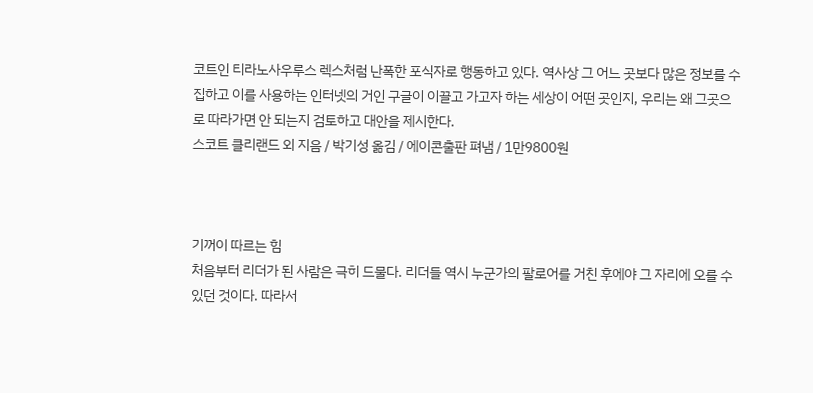코트인 티라노사우루스 렉스처럼 난폭한 포식자로 행동하고 있다. 역사상 그 어느 곳보다 많은 정보를 수집하고 이를 사용하는 인터넷의 거인 구글이 이끌고 가고자 하는 세상이 어떤 곳인지, 우리는 왜 그곳으로 따라가면 안 되는지 검토하고 대안을 제시한다.
스코트 클리랜드 외 지음 / 박기성 옮김 / 에이콘출판 펴냄 / 1만9800원



기꺼이 따르는 힘
처음부터 리더가 된 사람은 극히 드물다. 리더들 역시 누군가의 팔로어를 거친 후에야 그 자리에 오를 수 있던 것이다. 따라서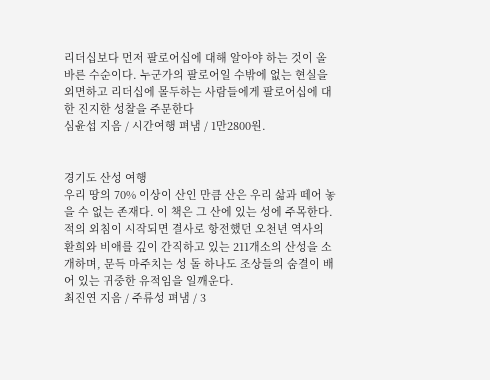리더십보다 먼저 팔로어십에 대해 알아야 하는 것이 올바른 수순이다. 누군가의 팔로어일 수밖에 없는 현실을 외면하고 리더십에 몰두하는 사람들에게 팔로어십에 대한 진지한 성찰을 주문한다
심윤섭 지음 / 시간여행 펴냄 / 1만2800원.


경기도 산성 여행
우리 땅의 70% 이상이 산인 만큼 산은 우리 삶과 떼어 놓을 수 없는 존재다. 이 책은 그 산에 있는 성에 주목한다. 적의 외침이 시작되면 결사로 항전했던 오천년 역사의 환희와 비애를 깊이 간직하고 있는 211개소의 산성을 소개하며, 문득 마주치는 성 돌 하나도 조상들의 숨결이 배어 있는 귀중한 유적임을 일깨운다.
최진연 지음 / 주류성 펴냄 / 3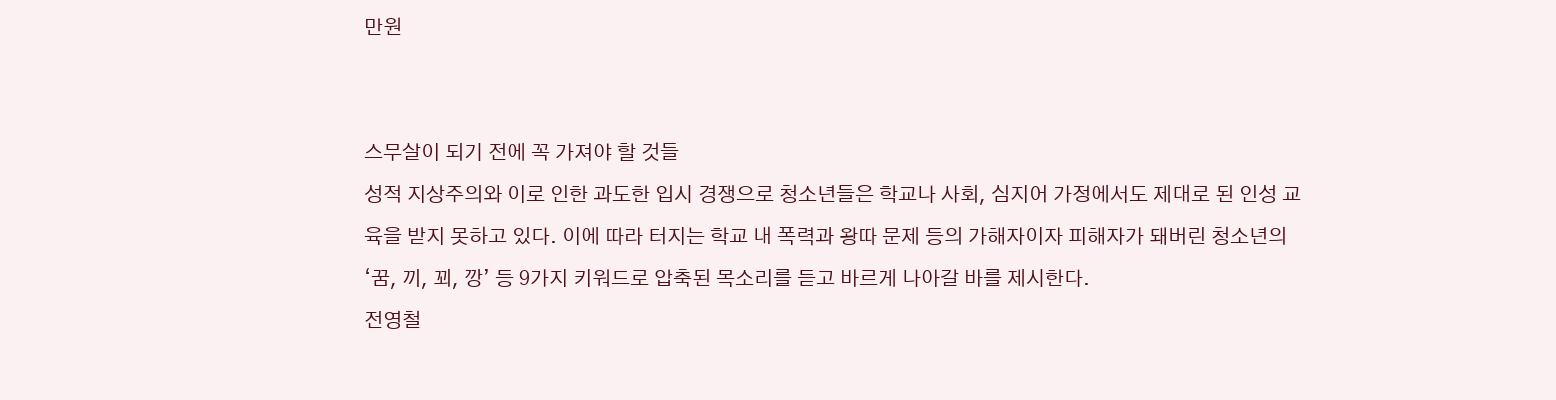만원


스무살이 되기 전에 꼭 가져야 할 것들
성적 지상주의와 이로 인한 과도한 입시 경쟁으로 청소년들은 학교나 사회, 심지어 가정에서도 제대로 된 인성 교육을 받지 못하고 있다. 이에 따라 터지는 학교 내 폭력과 왕따 문제 등의 가해자이자 피해자가 돼버린 청소년의  ‘꿈, 끼, 꾀, 깡’ 등 9가지 키워드로 압축된 목소리를 듣고 바르게 나아갈 바를 제시한다.
전영철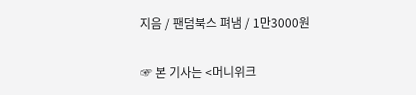지음 / 팬덤북스 펴냄 / 1만3000원

☞ 본 기사는 <머니위크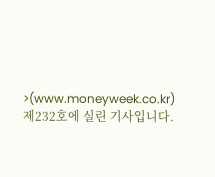>(www.moneyweek.co.kr) 제232호에 실린 기사입니다.